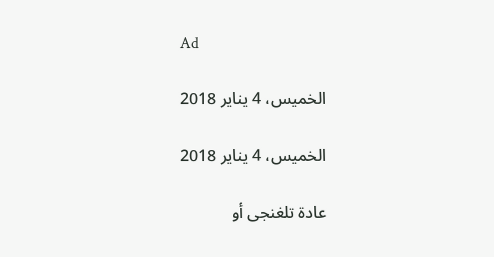Ad

الخميس، 4 يناير 2018

الخميس، 4 يناير 2018

عادة تلغنجى أو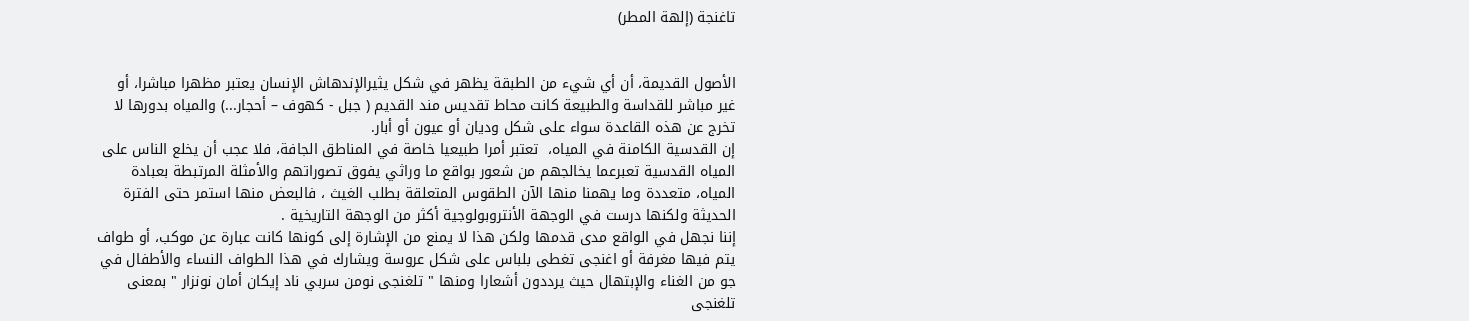تاغنجة (إلهة المطر)


الأصول القديمة، أن أي شيء من الطبقة يظهر في شكل يثيرالإندهاش الإنسان يعتبر مظهرا مباشرا، أو غير مباشر للقداسة والطبيعة كانت محاط تقديس مند القديم ( جبل - كهوف – أحجار...) والمياه بدورها لا تخرج عن هذه القاعدة سواء على شكل وديان أو عيون أو أبار.
إن القدسية الكامنة في المياه،  تعتبر أمرا طبيعيا خاصة في المناطق الجافة، فلا عجب أن يخلع الناس على المياه القدسية تعبرعما يخالجهم من شعور بواقع ما وراثي يفوق تصوراتهم والأمثلة المرتبطة بعبادة المياه، متعددة وما يهمنا منها الآن الطقوس المتعلقة بطلب الغيث ، فالبعض منها استمر حتى الفترة الحديثة ولكنها درست في الوجهة الأنتروبولوجية أكثر من الوجهة التاريخية .
إننا نجهل في الواقع مدى قدمها ولكن هذا لا يمنع من الإشارة إلى كونها كانت عبارة عن موكب، أو طواف يتم فيها مغرفة أو اغنجى تغطى بلباس على شكل عروسة ويشارك في هذا الطواف النساء والأطفال في جو من الغناء والإبتهال حيث يرددون أشعارا ومنها " تلغنجى نومن سربي ناد إيكان أمان نونزار " بمعنى تلغنجى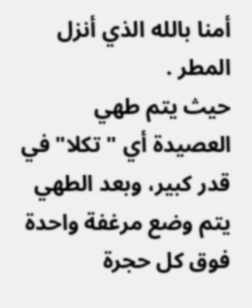أمنا بالله الذي أنزل المطر .
حيث يتم طهي العصيدة أي " تكلا" في قدر كبير، وبعد الطهي يتم وضع مرغفة واحدة فوق كل حجرة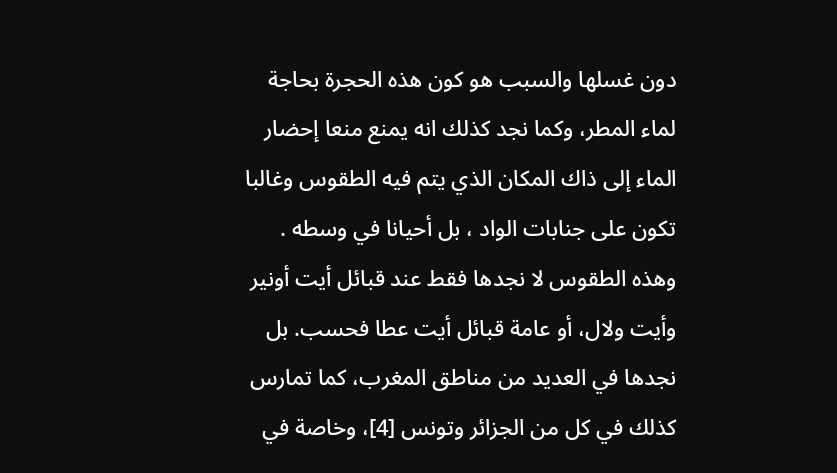دون غسلها والسبب هو كون هذه الحجرة بحاجة لماء المطر، وكما نجد كذلك انه يمنع منعا إحضار الماء إلى ذاك المكان الذي يتم فيه الطقوس وغالبا تكون على جنابات الواد ، بل أحيانا في وسطه .
وهذه الطقوس لا نجدها فقط عند قبائل أيت أونير وأيت ولال، أو عامة قبائل أيت عطا فحسب. بل نجدها في العديد من مناطق المغرب، كما تمارس كذلك في كل من الجزائر وتونس [4]، وخاصة في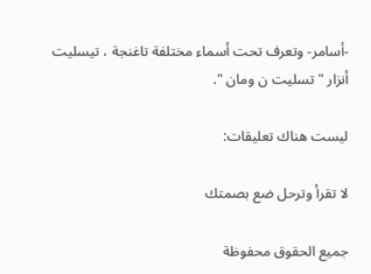-أسامر- وتعرف تحت أسماء مختلفة تاغنجة ، تيسليت أنزار " تسليت ن ومان ".

ليست هناك تعليقات:

لا تقرأ وترحل ضع بصمتك

جميع الحقوق محفوظة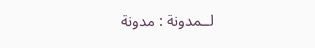لــمدونة : مدونة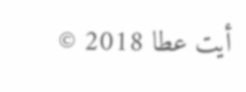أيت عطا 2018 ©